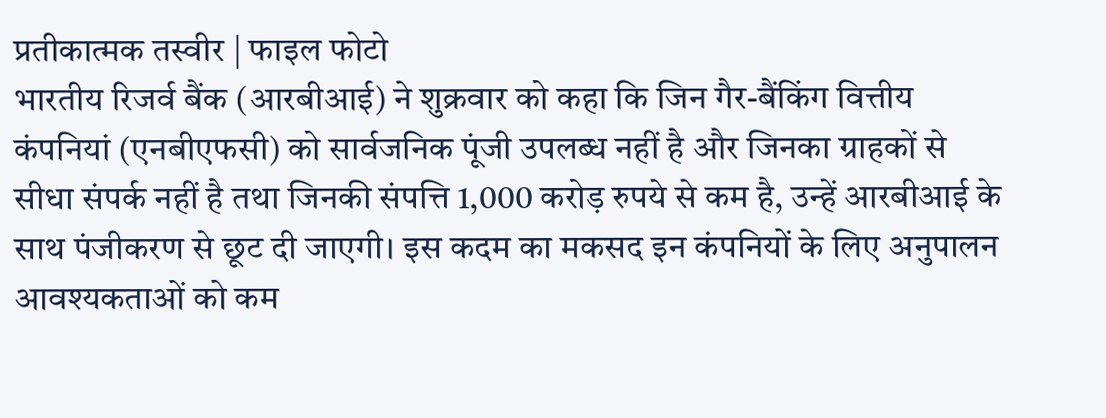प्रतीकात्मक तस्वीर | फाइल फोटो
भारतीय रिजर्व बैंक (आरबीआई) ने शुक्रवार को कहा कि जिन गैर-बैंकिंग वित्तीय कंपनियां (एनबीएफसी) को सार्वजनिक पूंजी उपलब्ध नहीं है और जिनका ग्राहकों से सीधा संपर्क नहीं है तथा जिनकी संपत्ति 1,000 करोड़ रुपये से कम है, उन्हें आरबीआई के साथ पंजीकरण से छूट दी जाएगी। इस कदम का मकसद इन कंपनियों के लिए अनुपालन आवश्यकताओं को कम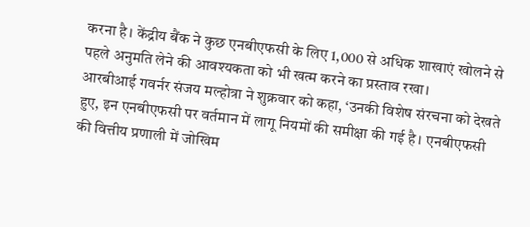करना है। केंद्रीय बैंक ने कुछ एनबीएफसी के लिए 1,000 से अधिक शाखाएं खोलने से पहले अनुमति लेने की आवश्यकता को भी खत्म करने का प्रस्ताव रखा।
आरबीआई गवर्नर संजय मल्होत्रा ने शुक्रवार को कहा, ‘उनकी विशेष संरचना को देखते हुए, इन एनबीएफसी पर वर्तमान में लागू नियमों की समीक्षा की गई है। एनबीएफसी की वित्तीय प्रणाली में जोखिम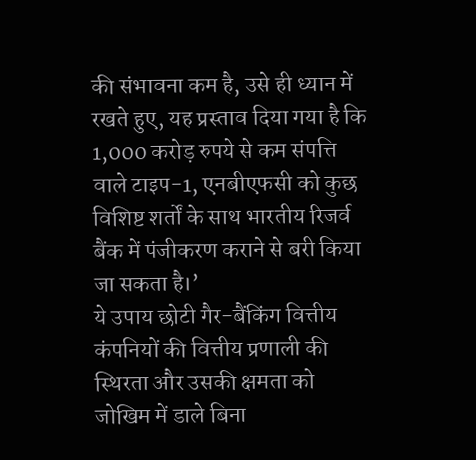की संभावना कम है, उसे ही ध्यान में रखते हुए, यह प्रस्ताव दिया गया है कि 1,000 करोड़ रुपये से कम संपत्ति वाले टाइप-1, एनबीएफसी को कुछ विशिष्ट शर्तों के साथ भारतीय रिजर्व बैंक में पंजीकरण कराने से बरी किया जा सकता है।’
ये उपाय छोटी गैर-बैंकिंग वित्तीय कंपनियों की वित्तीय प्रणाली की स्थिरता और उसकी क्षमता को जोखिम में डाले बिना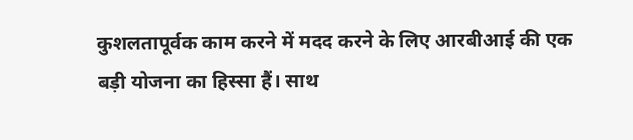कुशलतापूर्वक काम करने में मदद करने के लिए आरबीआई की एक बड़ी योजना का हिस्सा हैं। साथ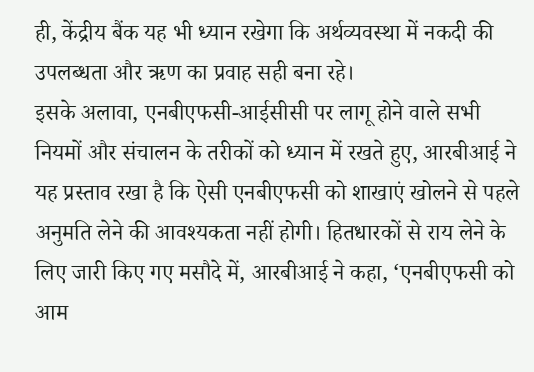ही, केंद्रीय बैंक यह भी ध्यान रखेगा कि अर्थव्यवस्था में नकदी की उपलब्धता और ऋण का प्रवाह सही बना रहे।
इसके अलावा, एनबीएफसी-आईसीसी पर लागू होने वाले सभी नियमों और संचालन के तरीकों को ध्यान में रखते हुए, आरबीआई ने यह प्रस्ताव रखा है कि ऐसी एनबीएफसी को शाखाएं खोलने से पहले अनुमति लेने की आवश्यकता नहीं होगी। हितधारकों से राय लेने के लिए जारी किए गए मसौदे में, आरबीआई ने कहा, ‘एनबीएफसी को आम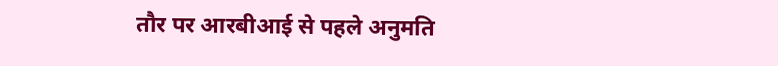तौर पर आरबीआई से पहले अनुमति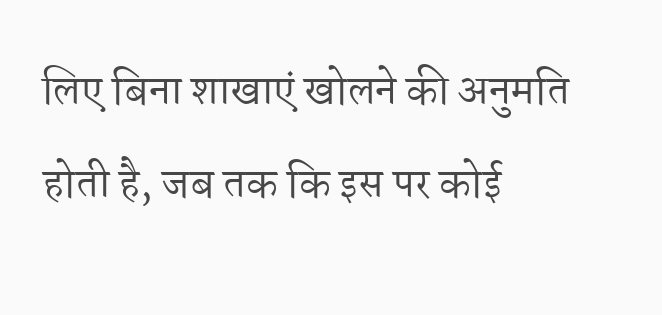लिए बिना शाखाएं खोलने की अनुमति होती है, जब तक कि इस पर कोई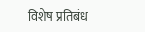विशेष प्रतिबंध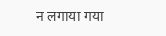न लगाया गया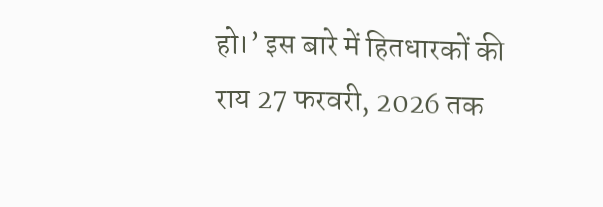हो।’ इस बारे में हितधारकों की राय 27 फरवरी, 2026 तक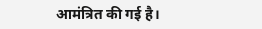आमंत्रित की गई है।